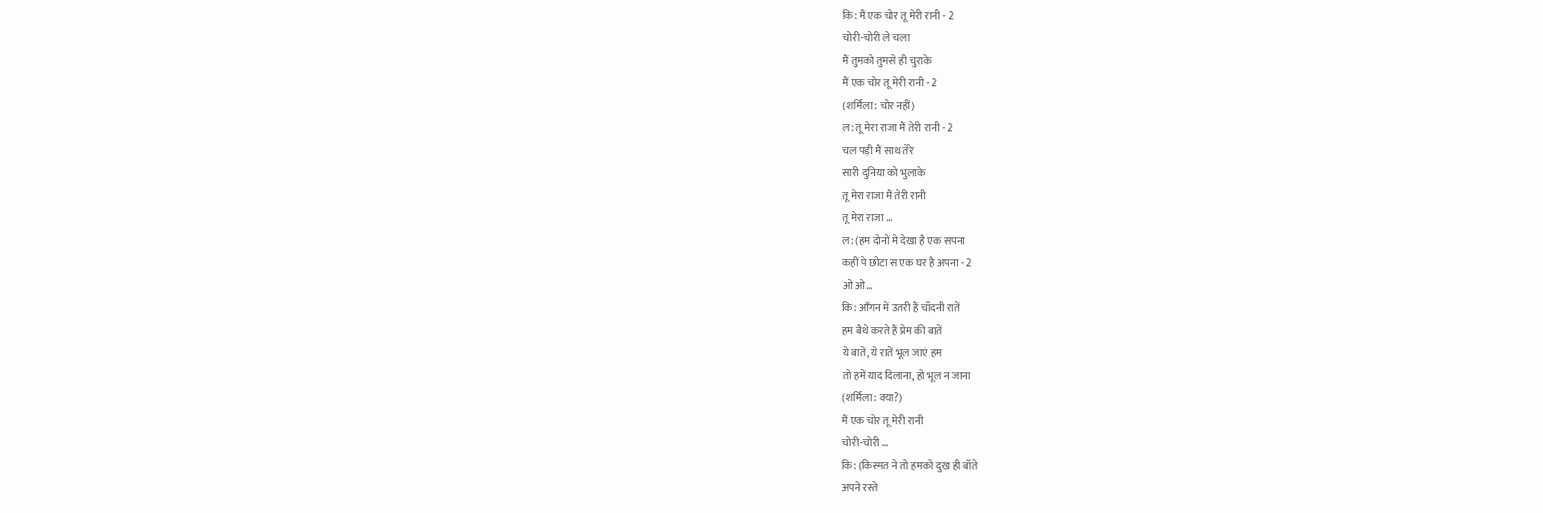कि: मैं एक चोर तू मेरी रानी - 2
चोरी-चोरी ले चला
मैं तुमको तुमसे ही चुराके
मैं एक चोर तू मेरी रानी - 2
(शर्मिला: चोर नहीं)
ल: तू मेरा राजा मैं तेरी रानी - 2
चल पड़ी मैं साथ तेरे
सारी दुनिया को भुलाके
तू मेरा राजा मैं तेरी रानी
तू मेरा राजा …
ल: (हम दोनों मे देखा है एक सपना
कहीं पे छोटा स एक घर है अपना - 2
ओ ओ…
कि: आँगन में उतरी हैं चाँदनी रातें
हम बैथे करते हैं प्रेम की बातें
ये बातें, ये रातें भूल जाएं हम
तो हमें याद दिलाना, हो भूल न जाना
(शर्मिला: क्या?)
मैं एक चोर तू मेरी रानी
चोरी-चोरी …
कि: (किस्मत ने तो हमको दुख ही बाँते
अपने रस्ते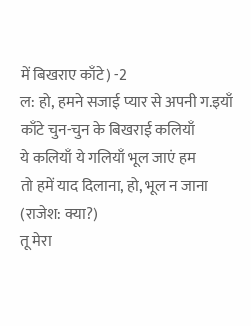में बिखराए काँटे) -2
ल: हो, हमने सजाई प्यार से अपनी ग.इयाँ
काँटे चुन-चुन के बिखराई कलियाँ
ये कलियाँ ये गलियाँ भूल जाएं हम
तो हमें याद दिलाना, हो, भूल न जाना
(राजेश: क्या?)
तू मेरा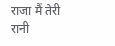राजा मैं तेरी रानी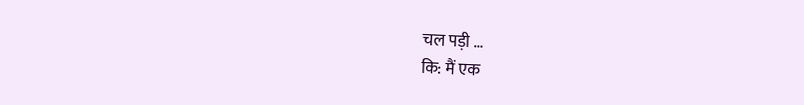चल पड़ी …
कि: मैं एक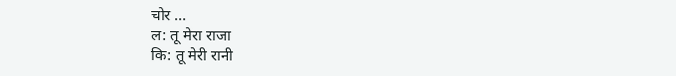चोर …
ल: तू मेरा राजा
कि: तू मेरी रानी